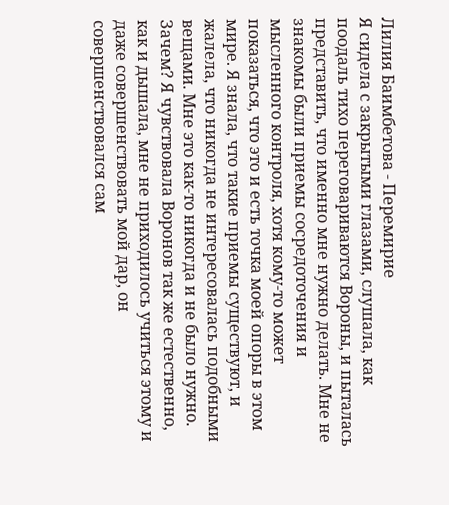Лилия Баимбетова - Перемирие
Я сидела с закрытыми глазами, слушала, как поодаль тихо переговариваются Вороны, и пыталась представить, что именно мне нужно делать. Мне не знакомы были приемы сосредоточения и мысленного контроля, хотя кому-то может показаться, что это и есть точка моей опоры в этом мире. Я знала, что такие приемы существуют, и жалела, что никогда не интересовалась подобными вещами. Мне это как-то никогда и не было нужно. Зачем? Я чувствовала Воронов так же естественно, как и дышала, мне не приходилось учиться этому и даже совершенствовать мой дар, он совершенствовался сам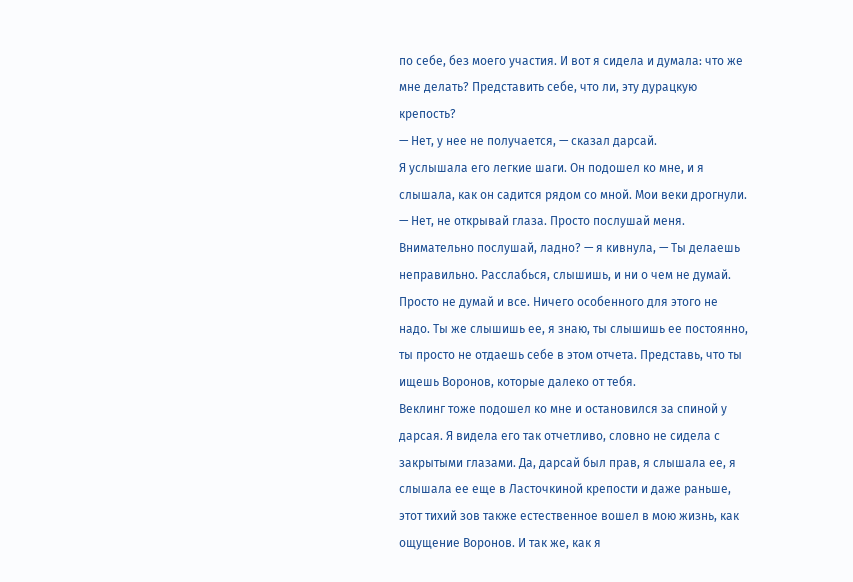по себе, без моего участия. И вот я сидела и думала: что же мне делать? Представить себе, что ли, эту дурацкую крепость?
— Нет, у нее не получается, — сказал дарсай.
Я услышала его легкие шаги. Он подошел ко мне, и я слышала, как он садится рядом со мной. Мои веки дрогнули.
— Нет, не открывай глаза. Просто послушай меня. Внимательно послушай, ладно? — я кивнула, — Ты делаешь неправильно. Расслабься, слышишь, и ни о чем не думай. Просто не думай и все. Ничего особенного для этого не надо. Ты же слышишь ее, я знаю, ты слышишь ее постоянно, ты просто не отдаешь себе в этом отчета. Представь, что ты ищешь Воронов, которые далеко от тебя.
Веклинг тоже подошел ко мне и остановился за спиной у дарсая. Я видела его так отчетливо, словно не сидела с закрытыми глазами. Да, дарсай был прав, я слышала ее, я слышала ее еще в Ласточкиной крепости и даже раньше, этот тихий зов также естественное вошел в мою жизнь, как ощущение Воронов. И так же, как я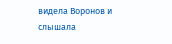видела Воронов и слышала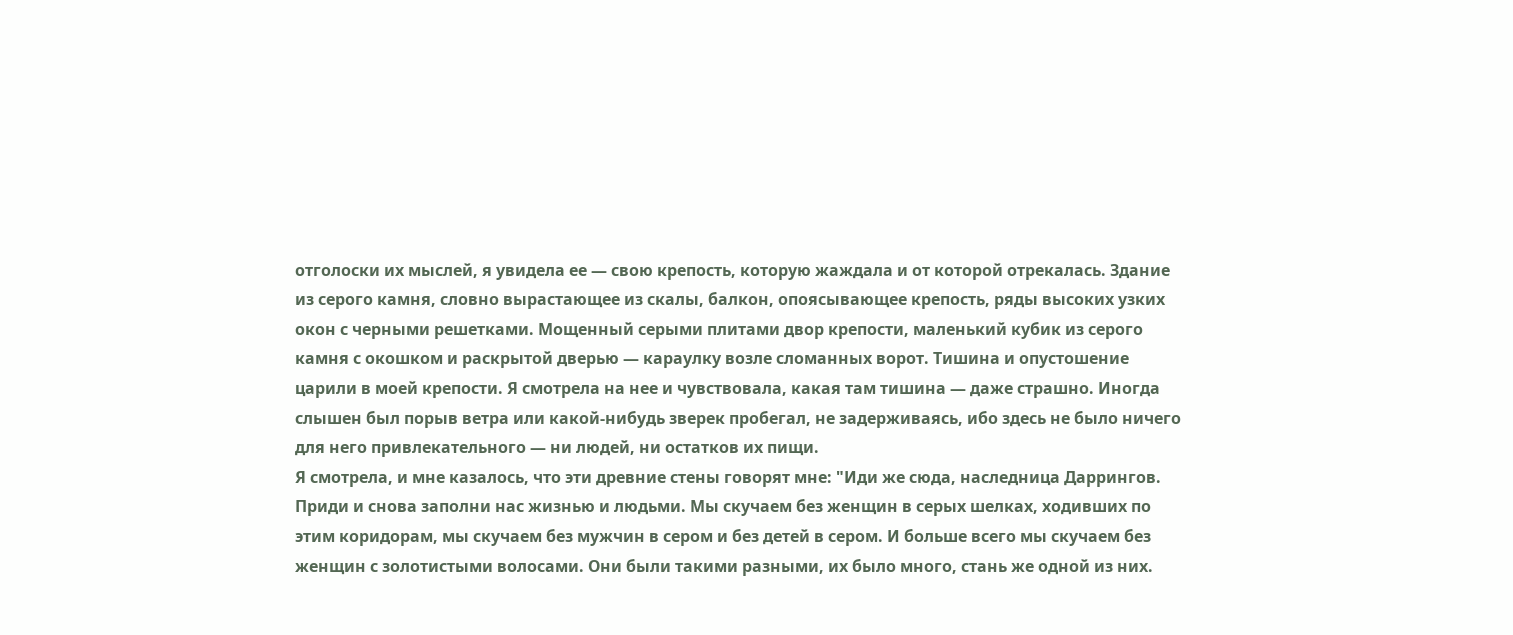отголоски их мыслей, я увидела ее — свою крепость, которую жаждала и от которой отрекалась. Здание из серого камня, словно вырастающее из скалы, балкон, опоясывающее крепость, ряды высоких узких окон с черными решетками. Мощенный серыми плитами двор крепости, маленький кубик из серого камня с окошком и раскрытой дверью — караулку возле сломанных ворот. Тишина и опустошение царили в моей крепости. Я смотрела на нее и чувствовала, какая там тишина — даже страшно. Иногда слышен был порыв ветра или какой-нибудь зверек пробегал, не задерживаясь, ибо здесь не было ничего для него привлекательного — ни людей, ни остатков их пищи.
Я смотрела, и мне казалось, что эти древние стены говорят мне: "Иди же сюда, наследница Даррингов. Приди и снова заполни нас жизнью и людьми. Мы скучаем без женщин в серых шелках, ходивших по этим коридорам, мы скучаем без мужчин в сером и без детей в сером. И больше всего мы скучаем без женщин с золотистыми волосами. Они были такими разными, их было много, стань же одной из них.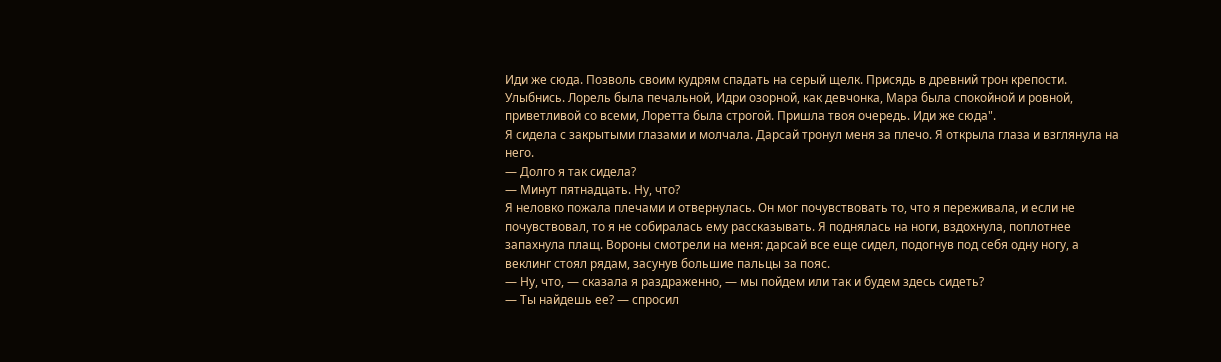Иди же сюда. Позволь своим кудрям спадать на серый щелк. Присядь в древний трон крепости. Улыбнись. Лорель была печальной, Идри озорной, как девчонка, Мара была спокойной и ровной, приветливой со всеми, Лоретта была строгой. Пришла твоя очередь. Иди же сюда".
Я сидела с закрытыми глазами и молчала. Дарсай тронул меня за плечо. Я открыла глаза и взглянула на него.
— Долго я так сидела?
— Минут пятнадцать. Ну, что?
Я неловко пожала плечами и отвернулась. Он мог почувствовать то, что я переживала, и если не почувствовал, то я не собиралась ему рассказывать. Я поднялась на ноги, вздохнула, поплотнее запахнула плащ. Вороны смотрели на меня: дарсай все еще сидел, подогнув под себя одну ногу, а веклинг стоял рядам, засунув большие пальцы за пояс.
— Ну, что, — сказала я раздраженно, — мы пойдем или так и будем здесь сидеть?
— Ты найдешь ее? — спросил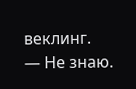веклинг.
— Не знаю.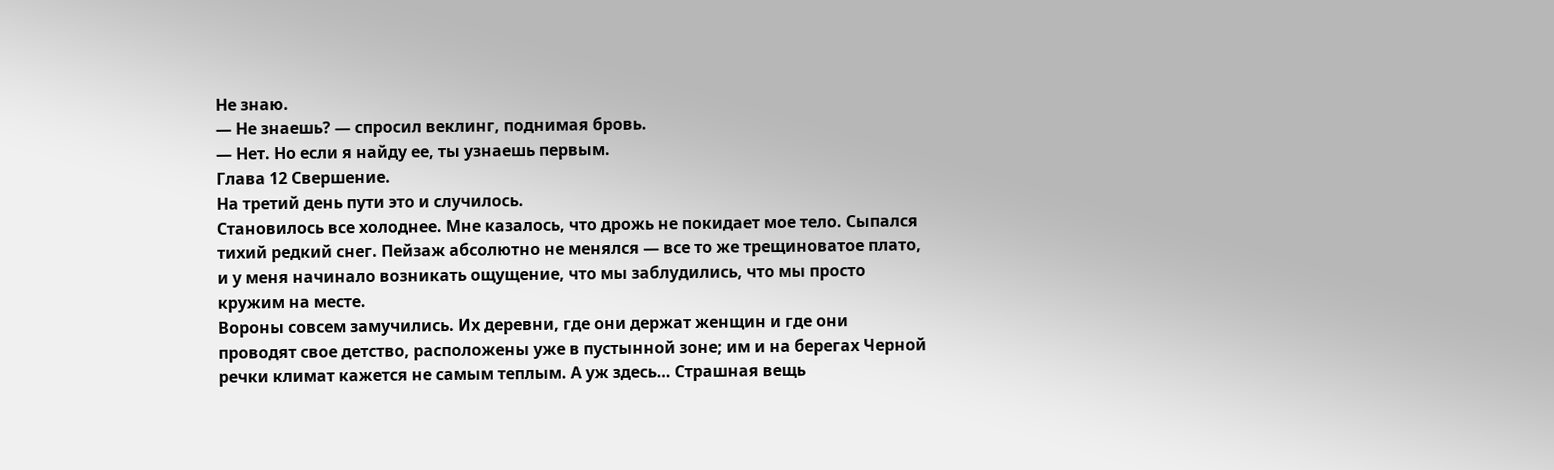Не знаю.
— Не знаешь? — спросил веклинг, поднимая бровь.
— Нет. Но если я найду ее, ты узнаешь первым.
Глава 12 Свершение.
На третий день пути это и случилось.
Становилось все холоднее. Мне казалось, что дрожь не покидает мое тело. Сыпался тихий редкий снег. Пейзаж абсолютно не менялся — все то же трещиноватое плато, и у меня начинало возникать ощущение, что мы заблудились, что мы просто кружим на месте.
Вороны совсем замучились. Их деревни, где они держат женщин и где они проводят свое детство, расположены уже в пустынной зоне; им и на берегах Черной речки климат кажется не самым теплым. А уж здесь… Страшная вещь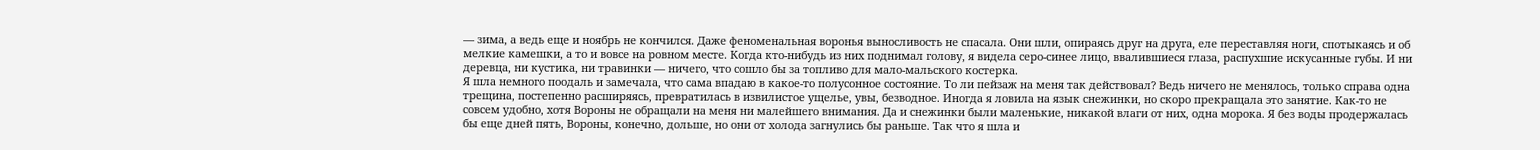— зима, а ведь еще и ноябрь не кончился. Даже феноменальная воронья выносливость не спасала. Они шли, опираясь друг на друга, еле переставляя ноги, спотыкаясь и об мелкие камешки, а то и вовсе на ровном месте. Когда кто-нибудь из них поднимал голову, я видела серо-синее лицо, ввалившиеся глаза, распухшие искусанные губы. И ни деревца, ни кустика, ни травинки — ничего, что сошло бы за топливо для мало-мальского костерка.
Я шла немного поодаль и замечала, что сама впадаю в какое-то полусонное состояние. То ли пейзаж на меня так действовал? Ведь ничего не менялось, только справа одна трещина, постепенно расширяясь, превратилась в извилистое ущелье, увы, безводное. Иногда я ловила на язык снежинки, но скоро прекращала это занятие. Как-то не совсем удобно, хотя Вороны не обращали на меня ни малейшего внимания. Да и снежинки были маленькие, никакой влаги от них, одна морока. Я без воды продержалась бы еще дней пять, Вороны, конечно, дольше, но они от холода загнулись бы раньше. Так что я шла и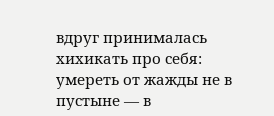вдруг принималась хихикать про себя: умереть от жажды не в пустыне — в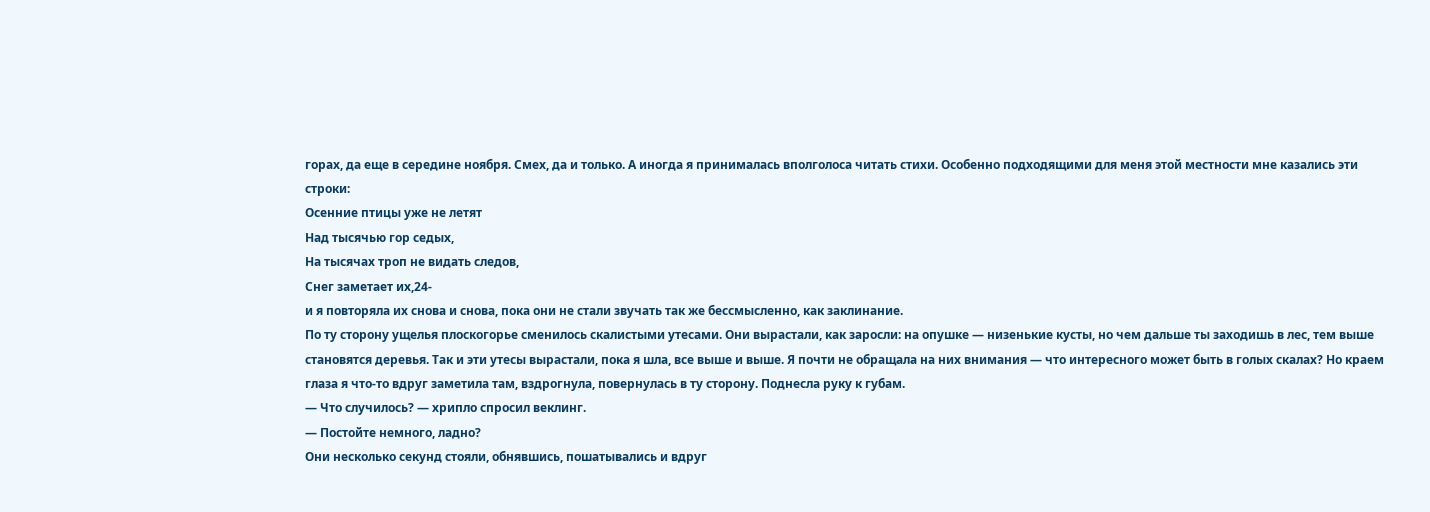горах, да еще в середине ноября. Смех, да и только. А иногда я принималась вполголоса читать стихи. Особенно подходящими для меня этой местности мне казались эти строки:
Осенние птицы уже не летят
Над тысячью гор седых,
На тысячах троп не видать следов,
Снег заметает их,24-
и я повторяла их снова и снова, пока они не стали звучать так же бессмысленно, как заклинание.
По ту сторону ущелья плоскогорье сменилось скалистыми утесами. Они вырастали, как заросли: на опушке — низенькие кусты, но чем дальше ты заходишь в лес, тем выше становятся деревья. Так и эти утесы вырастали, пока я шла, все выше и выше. Я почти не обращала на них внимания — что интересного может быть в голых скалах? Но краем глаза я что-то вдруг заметила там, вздрогнула, повернулась в ту сторону. Поднесла руку к губам.
— Что случилось? — хрипло спросил веклинг.
— Постойте немного, ладно?
Они несколько секунд стояли, обнявшись, пошатывались и вдруг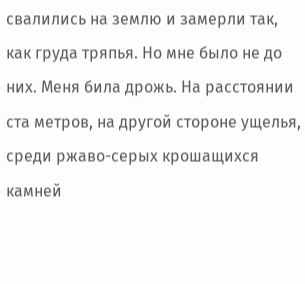свалились на землю и замерли так, как груда тряпья. Но мне было не до них. Меня била дрожь. На расстоянии ста метров, на другой стороне ущелья, среди ржаво-серых крошащихся камней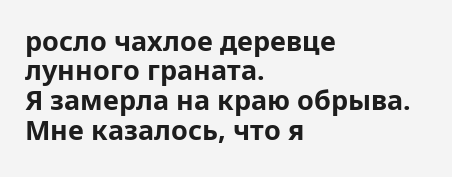росло чахлое деревце лунного граната.
Я замерла на краю обрыва. Мне казалось, что я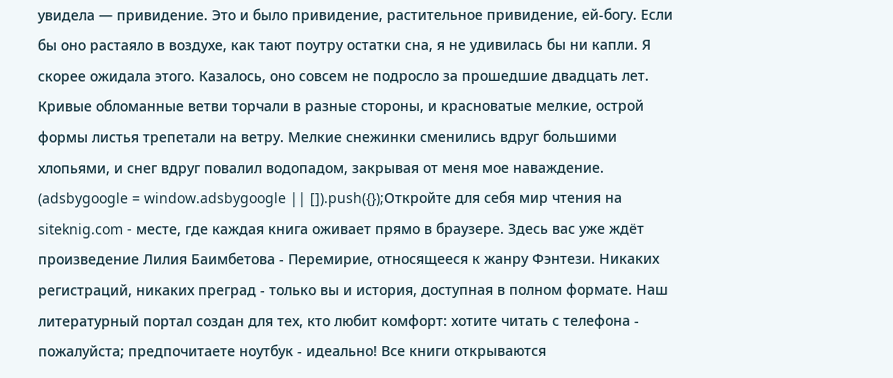увидела — привидение. Это и было привидение, растительное привидение, ей-богу. Если бы оно растаяло в воздухе, как тают поутру остатки сна, я не удивилась бы ни капли. Я скорее ожидала этого. Казалось, оно совсем не подросло за прошедшие двадцать лет. Кривые обломанные ветви торчали в разные стороны, и красноватые мелкие, острой формы листья трепетали на ветру. Мелкие снежинки сменились вдруг большими хлопьями, и снег вдруг повалил водопадом, закрывая от меня мое наваждение.
(adsbygoogle = window.adsbygoogle || []).push({});Откройте для себя мир чтения на siteknig.com - месте, где каждая книга оживает прямо в браузере. Здесь вас уже ждёт произведение Лилия Баимбетова - Перемирие, относящееся к жанру Фэнтези. Никаких регистраций, никаких преград - только вы и история, доступная в полном формате. Наш литературный портал создан для тех, кто любит комфорт: хотите читать с телефона - пожалуйста; предпочитаете ноутбук - идеально! Все книги открываются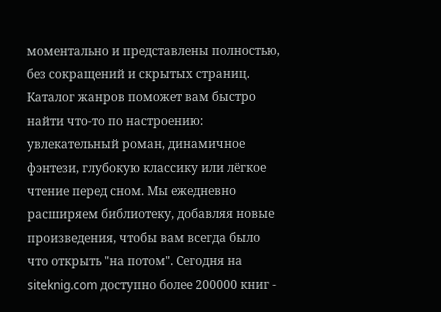моментально и представлены полностью, без сокращений и скрытых страниц. Каталог жанров поможет вам быстро найти что-то по настроению: увлекательный роман, динамичное фэнтези, глубокую классику или лёгкое чтение перед сном. Мы ежедневно расширяем библиотеку, добавляя новые произведения, чтобы вам всегда было что открыть "на потом". Сегодня на siteknig.com доступно более 200000 книг -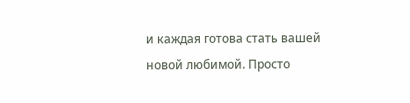и каждая готова стать вашей новой любимой. Просто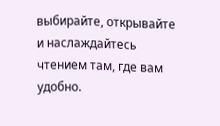выбирайте, открывайте и наслаждайтесь чтением там, где вам удобно.